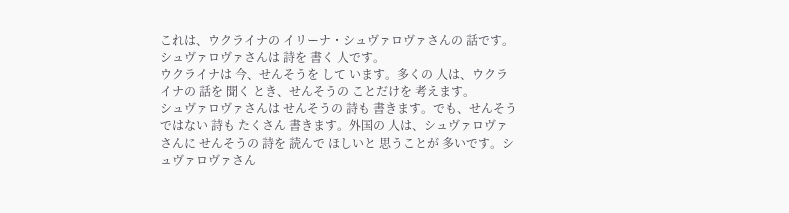これは、ウクライナの イリーナ・シュヴァロヴァさんの 話です。シュヴァロヴァさんは 詩を 書く 人です。
ウクライナは 今、せんそうを して います。多くの 人は、ウクライナの 話を 聞く とき、せんそうの ことだけを 考えます。
シュヴァロヴァさんは せんそうの 詩も 書きます。でも、せんそうではない 詩も たくさん 書きます。外国の 人は、シュヴァロヴァさんに せんそうの 詩を 読んで ほしいと 思うことが 多いです。シュヴァロヴァさん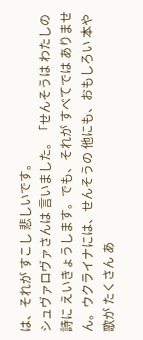は、それが すこし 悲しいです。
シュヴァロヴァさんは 言いました。「せんそうは わたしの 詩に えいきょうします。でも、それが すべてでは ありません。ウクライナには、せんそうの 他にも、おもしろい 本や 歌が たくさん あ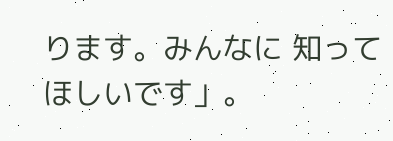ります。みんなに 知って ほしいです」。